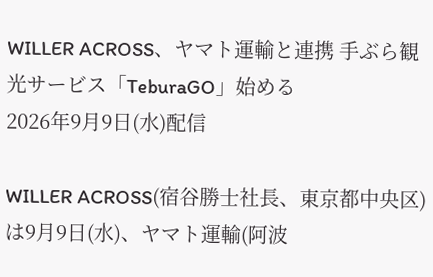WILLER ACROSS、ヤマト運輸と連携 手ぶら観光サービス「TeburaGO」始める
2026年9月9日(水)配信

WILLER ACROSS(宿谷勝士社長、東京都中央区)は9月9日(水)、ヤマト運輸(阿波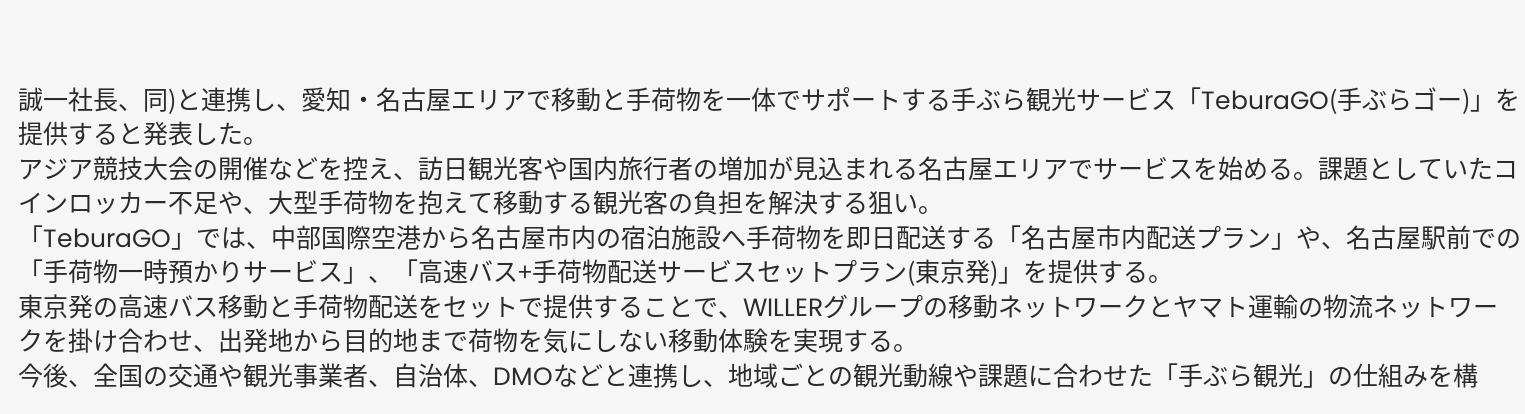誠一社長、同)と連携し、愛知・名古屋エリアで移動と手荷物を一体でサポートする手ぶら観光サービス「TeburaGO(手ぶらゴー)」を提供すると発表した。
アジア競技大会の開催などを控え、訪日観光客や国内旅行者の増加が見込まれる名古屋エリアでサービスを始める。課題としていたコインロッカー不足や、大型手荷物を抱えて移動する観光客の負担を解決する狙い。
「TeburaGO」では、中部国際空港から名古屋市内の宿泊施設へ手荷物を即日配送する「名古屋市内配送プラン」や、名古屋駅前での「手荷物一時預かりサービス」、「高速バス+手荷物配送サービスセットプラン(東京発)」を提供する。
東京発の高速バス移動と手荷物配送をセットで提供することで、WILLERグループの移動ネットワークとヤマト運輸の物流ネットワークを掛け合わせ、出発地から目的地まで荷物を気にしない移動体験を実現する。
今後、全国の交通や観光事業者、自治体、DMOなどと連携し、地域ごとの観光動線や課題に合わせた「手ぶら観光」の仕組みを構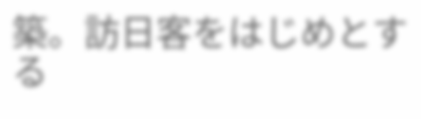築。訪日客をはじめとする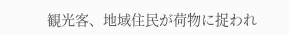観光客、地域住民が荷物に捉われ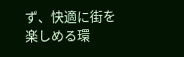ず、快適に街を楽しめる環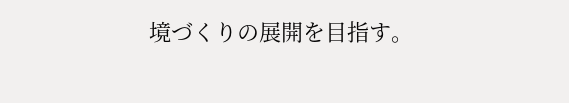境づくりの展開を目指す。